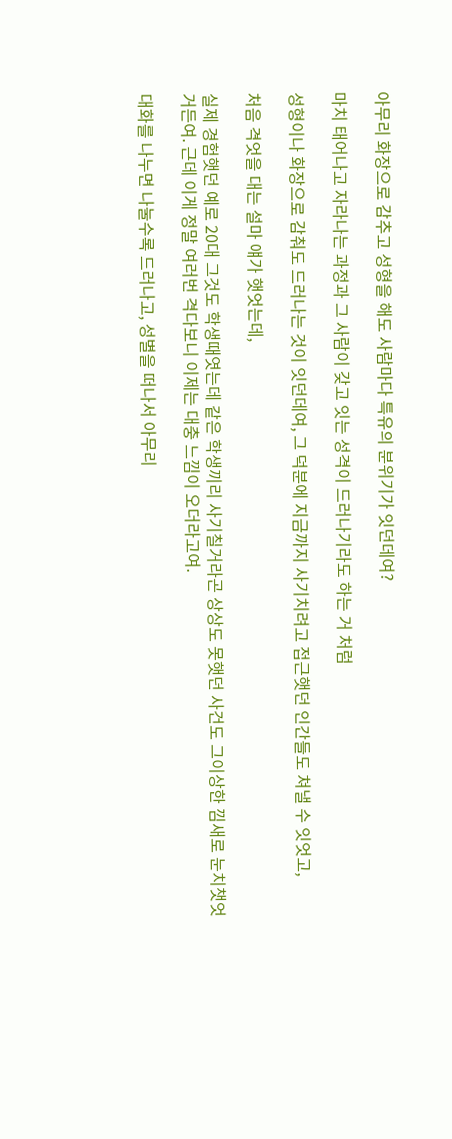아무리 화장으로 감추고 성형을 해도 사람마다 특유의 분위기가 잇던데여?

마치 태어나고 자라나는 과정과 그 사람이 갖고 잇는 성격이 드러나기라도 하는 거 처럼

성형이나 화장으로 감춰도 드러나는 것이 잇던데여, 그 덕분에 지금까지 사기치려고 접근햇던 인간들도 쳐낼 수 잇엇고,

처음 격엇을 대는 설마 얘가 햇엇는데,

실제 경험햇던 예로 20대 그것도 학생때엿는데 같은 학생끼리 사기칠거라곤 상상도 못햇던 사건도 그이상한 낌새로 눈치챗엇거든여. 근데 이게 정말 여러번 격다보니 이제는 대충 느낌이 오더라고여.

대화를 나누면 나눌수록 드러나고, 성별을 떠나서 아무리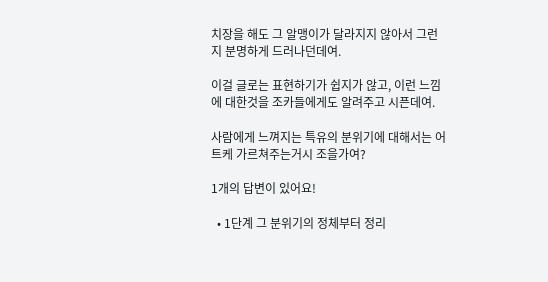치장을 해도 그 알맹이가 달라지지 않아서 그런지 분명하게 드러나던데여.

이걸 글로는 표현하기가 쉽지가 않고, 이런 느낌에 대한것을 조카들에게도 알려주고 시픈데여.

사람에게 느껴지는 특유의 분위기에 대해서는 어트케 가르쳐주는거시 조을가여?

1개의 답변이 있어요!

  • 1단계 그 분위기의 정체부터 정리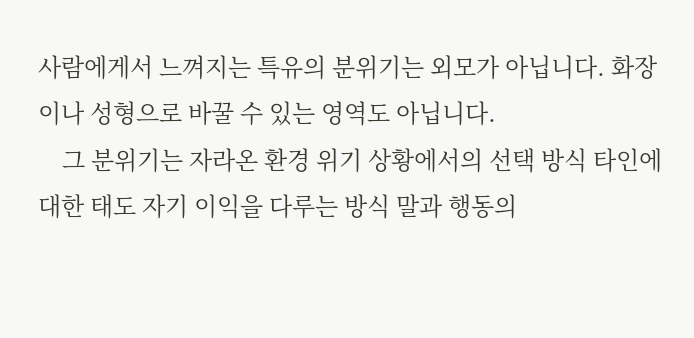사람에게서 느껴지는 특유의 분위기는 외모가 아닙니다. 화장이나 성형으로 바꿀 수 있는 영역도 아닙니다.
    그 분위기는 자라온 환경 위기 상황에서의 선택 방식 타인에 대한 태도 자기 이익을 다루는 방식 말과 행동의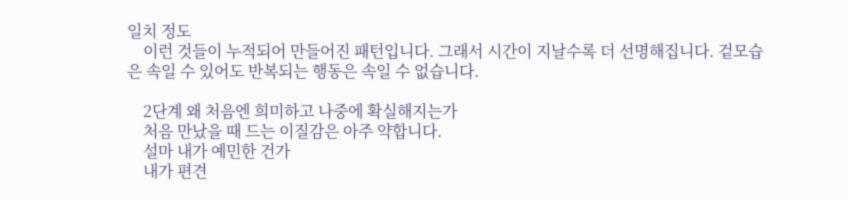일치 정도
    이런 것들이 누적되어 만들어진 패턴입니다. 그래서 시간이 지날수록 더 선명해집니다. 겉모습은 속일 수 있어도 반복되는 행동은 속일 수 없습니다.

    2단계 왜 처음엔 희미하고 나중에 확실해지는가
    처음 만났을 때 드는 이질감은 아주 약합니다.
    설마 내가 예민한 건가
    내가 편견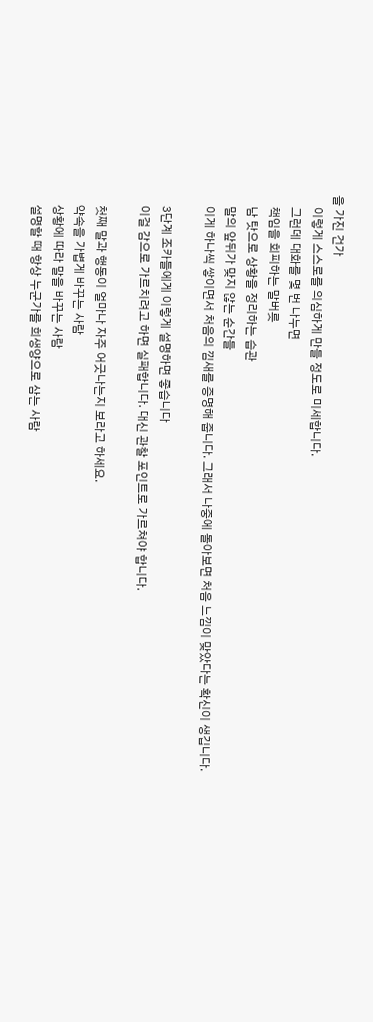을 가진 건가
    이렇게 스스로를 의심하게 만들 정도로 미세합니다.
    그런데 대화를 몇 번 나누면
    책임을 회피하는 말버릇
    남 탓으로 상황을 정리하는 습관
    말의 앞뒤가 맞지 않는 순간들
    이게 하나씩 쌓이면서 처음의 낌새를 증명해 줍니다. 그래서 나중에 돌아보면 처음 느낌이 맞았다는 확신이 생깁니다.

    3단계 조카들에게 이렇게 설명하면 좋습니다
    이걸 감으로 가르치려고 하면 실패합니다. 대신 관찰 포인트로 가르쳐야 합니다.

    첫째 말과 행동이 얼마나 자주 어긋나는지 보라고 하세요.
    약속을 가볍게 바꾸는 사람
    상황에 따라 말을 바꾸는 사람
    설명할 때 항상 누군가를 희생양으로 삼는 사람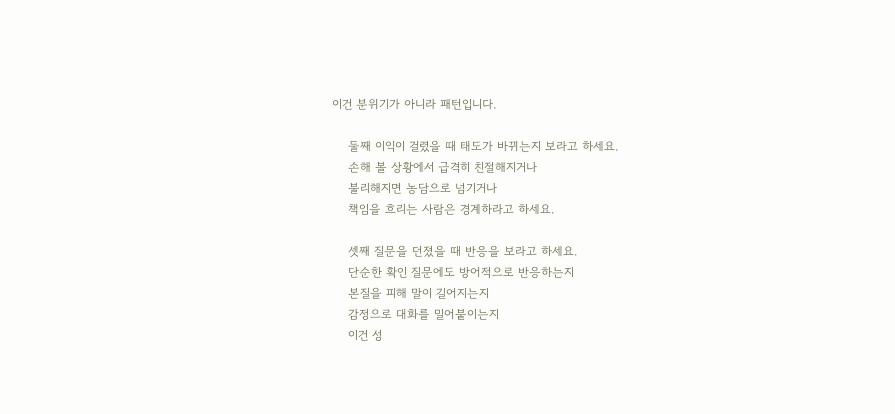이건 분위기가 아니라 패턴입니다.

    둘째 이익이 걸렸을 때 태도가 바뀌는지 보라고 하세요.
    손해 볼 상황에서 급격히 친절해지거나
    불리해지면 농담으로 넘기거나
    책임을 흐리는 사람은 경계하라고 하세요.

    셋째 질문을 던졌을 때 반응을 보라고 하세요.
    단순한 확인 질문에도 방어적으로 반응하는지
    본질을 피해 말이 길어지는지
    감정으로 대화를 밀어붙이는지
    이건 성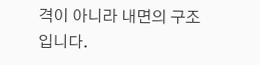격이 아니라 내면의 구조입니다.